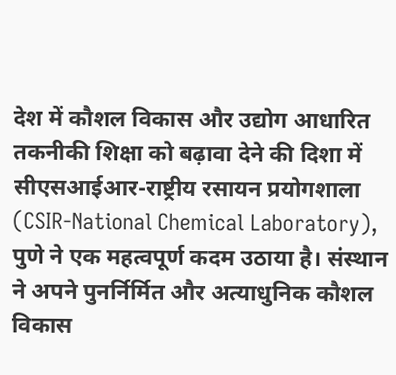देश में कौशल विकास और उद्योग आधारित तकनीकी शिक्षा को बढ़ावा देने की दिशा में सीएसआईआर-राष्ट्रीय रसायन प्रयोगशाला (CSIR-National Chemical Laboratory), पुणे ने एक महत्वपूर्ण कदम उठाया है। संस्थान ने अपने पुनर्निर्मित और अत्याधुनिक कौशल विकास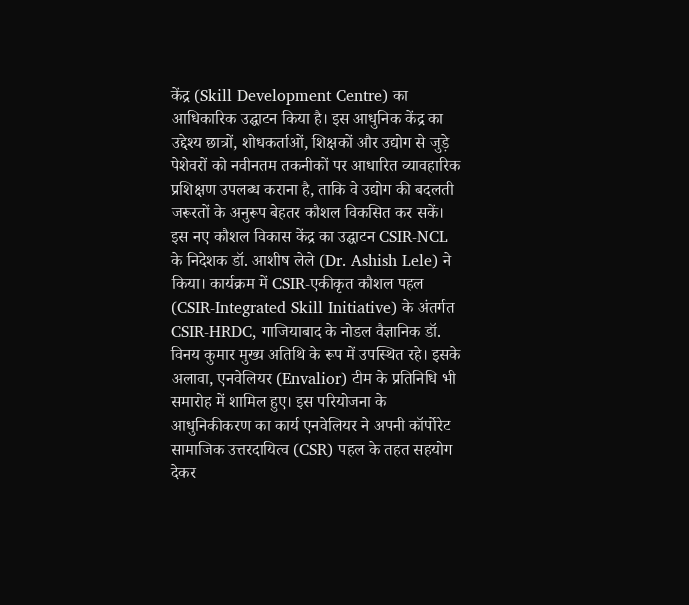केंद्र (Skill Development Centre) का आधिकारिक उद्घाटन किया है। इस आधुनिक केंद्र का उद्देश्य छात्रों, शोधकर्ताओं, शिक्षकों और उद्योग से जुड़े पेशेवरों को नवीनतम तकनीकों पर आधारित व्यावहारिक प्रशिक्षण उपलब्ध कराना है, ताकि वे उद्योग की बदलती जरूरतों के अनुरूप बेहतर कौशल विकसित कर सकें।
इस नए कौशल विकास केंद्र का उद्घाटन CSIR-NCL के निदेशक डॉ. आशीष लेले (Dr. Ashish Lele) ने किया। कार्यक्रम में CSIR-एकीकृत कौशल पहल (CSIR-Integrated Skill Initiative) के अंतर्गत CSIR-HRDC, गाजियाबाद के नोडल वैज्ञानिक डॉ. विनय कुमार मुख्य अतिथि के रूप में उपस्थित रहे। इसके अलावा, एनवेलियर (Envalior) टीम के प्रतिनिधि भी समारोह में शामिल हुए। इस परियोजना के आधुनिकीकरण का कार्य एनवेलियर ने अपनी कॉर्पोरेट सामाजिक उत्तरदायित्व (CSR) पहल के तहत सहयोग देकर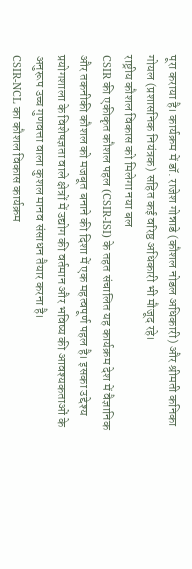पूरा कराया है। कार्यक्रम में डॉ. राजेश गोन्नाडे (कौशल नोडल अधिकारी) और श्रीमती कनिका गोयल (प्रशासनिक नियंत्रक) सहित कई वरिष्ठ अधिकारी भी मौजूद रहे।
राष्ट्रीय कौशल विकास को मिलेगा नया बल
CSIR की एकीकृत कौशल पहल (CSIR-ISI) के तहत संचालित यह कार्यक्रम देश में वैज्ञानिक और तकनीकी कौशल को मजबूत बनाने की दिशा में एक महत्वपूर्ण पहल है। इसका उद्देश्य प्रयोगशाला के विशेषज्ञता वाले क्षेत्रों में उद्योग की वर्तमान और भविष्य की आवश्यकताओं के अनुरूप उच्च गुणवत्ता वाला कुशल मानव संसाधन तैयार करना है।
CSIR-NCL का कौशल विकास कार्यक्रम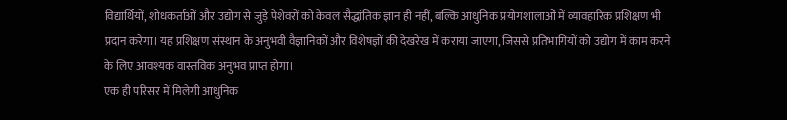विद्यार्थियों, शोधकर्ताओं और उद्योग से जुड़े पेशेवरों को केवल सैद्धांतिक ज्ञान ही नहीं, बल्कि आधुनिक प्रयोगशालाओं में व्यावहारिक प्रशिक्षण भी प्रदान करेगा। यह प्रशिक्षण संस्थान के अनुभवी वैज्ञानिकों और विशेषज्ञों की देखरेख में कराया जाएगा, जिससे प्रतिभागियों को उद्योग में काम करने के लिए आवश्यक वास्तविक अनुभव प्राप्त होगा।
एक ही परिसर में मिलेगी आधुनिक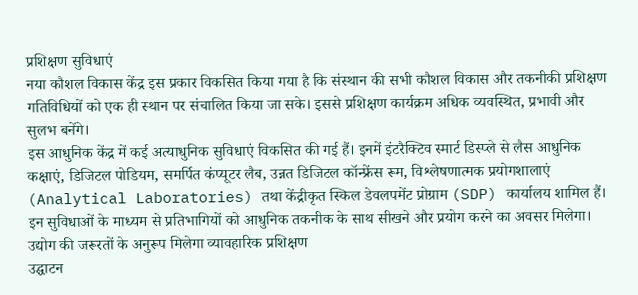प्रशिक्षण सुविधाएं
नया कौशल विकास केंद्र इस प्रकार विकसित किया गया है कि संस्थान की सभी कौशल विकास और तकनीकी प्रशिक्षण गतिविधियों को एक ही स्थान पर संचालित किया जा सके। इससे प्रशिक्षण कार्यक्रम अधिक व्यवस्थित, प्रभावी और सुलभ बनेंगे।
इस आधुनिक केंद्र में कई अत्याधुनिक सुविधाएं विकसित की गई हैं। इनमें इंटरैक्टिव स्मार्ट डिस्प्ले से लैस आधुनिक कक्षाएं, डिजिटल पोडियम, समर्पित कंप्यूटर लैब, उन्नत डिजिटल कॉन्फ्रेंस रूम, विश्लेषणात्मक प्रयोगशालाएं (Analytical Laboratories) तथा केंद्रीकृत स्किल डेवलपमेंट प्रोग्राम (SDP) कार्यालय शामिल हैं। इन सुविधाओं के माध्यम से प्रतिभागियों को आधुनिक तकनीक के साथ सीखने और प्रयोग करने का अवसर मिलेगा।
उद्योग की जरूरतों के अनुरूप मिलेगा व्यावहारिक प्रशिक्षण
उद्घाटन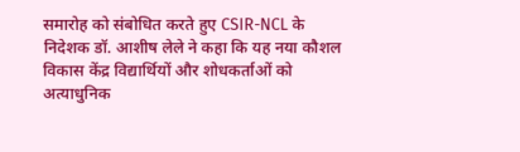समारोह को संबोधित करते हुए CSIR-NCL के निदेशक डॉ. आशीष लेले ने कहा कि यह नया कौशल विकास केंद्र विद्यार्थियों और शोधकर्ताओं को अत्याधुनिक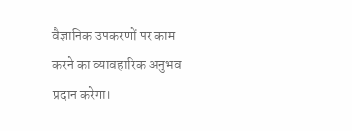वैज्ञानिक उपकरणों पर काम करने का व्यावहारिक अनुभव प्रदान करेगा।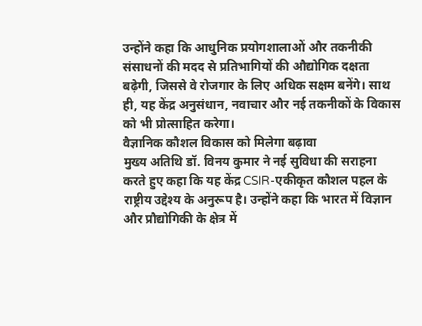उन्होंने कहा कि आधुनिक प्रयोगशालाओं और तकनीकी संसाधनों की मदद से प्रतिभागियों की औद्योगिक दक्षता बढ़ेगी, जिससे वे रोजगार के लिए अधिक सक्षम बनेंगे। साथ ही, यह केंद्र अनुसंधान, नवाचार और नई तकनीकों के विकास को भी प्रोत्साहित करेगा।
वैज्ञानिक कौशल विकास को मिलेगा बढ़ावा
मुख्य अतिथि डॉ. विनय कुमार ने नई सुविधा की सराहना करते हुए कहा कि यह केंद्र CSIR-एकीकृत कौशल पहल के राष्ट्रीय उद्देश्य के अनुरूप है। उन्होंने कहा कि भारत में विज्ञान और प्रौद्योगिकी के क्षेत्र में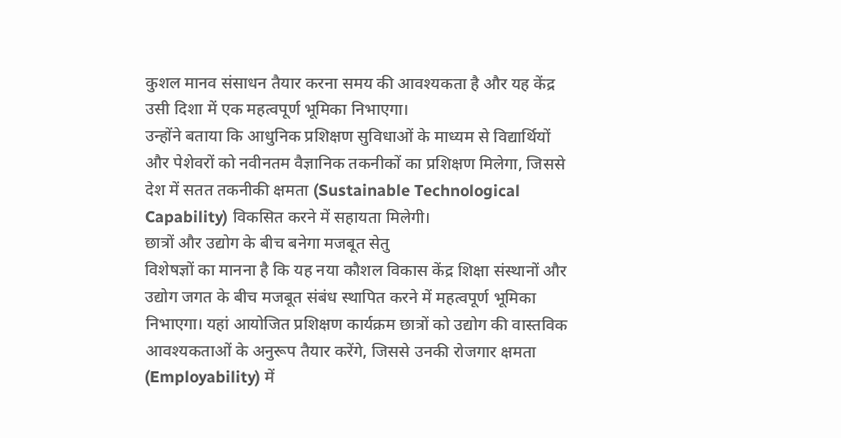कुशल मानव संसाधन तैयार करना समय की आवश्यकता है और यह केंद्र उसी दिशा में एक महत्वपूर्ण भूमिका निभाएगा।
उन्होंने बताया कि आधुनिक प्रशिक्षण सुविधाओं के माध्यम से विद्यार्थियों और पेशेवरों को नवीनतम वैज्ञानिक तकनीकों का प्रशिक्षण मिलेगा, जिससे देश में सतत तकनीकी क्षमता (Sustainable Technological Capability) विकसित करने में सहायता मिलेगी।
छात्रों और उद्योग के बीच बनेगा मजबूत सेतु
विशेषज्ञों का मानना है कि यह नया कौशल विकास केंद्र शिक्षा संस्थानों और उद्योग जगत के बीच मजबूत संबंध स्थापित करने में महत्वपूर्ण भूमिका निभाएगा। यहां आयोजित प्रशिक्षण कार्यक्रम छात्रों को उद्योग की वास्तविक आवश्यकताओं के अनुरूप तैयार करेंगे, जिससे उनकी रोजगार क्षमता (Employability) में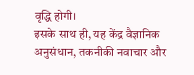वृद्धि होगी।
इसके साथ ही, यह केंद्र वैज्ञानिक अनुसंधान, तकनीकी नवाचार और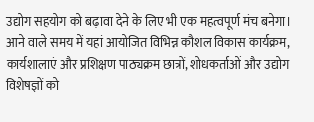उद्योग सहयोग को बढ़ावा देने के लिए भी एक महत्वपूर्ण मंच बनेगा। आने वाले समय में यहां आयोजित विभिन्न कौशल विकास कार्यक्रम, कार्यशालाएं और प्रशिक्षण पाठ्यक्रम छात्रों, शोधकर्ताओं और उद्योग विशेषज्ञों को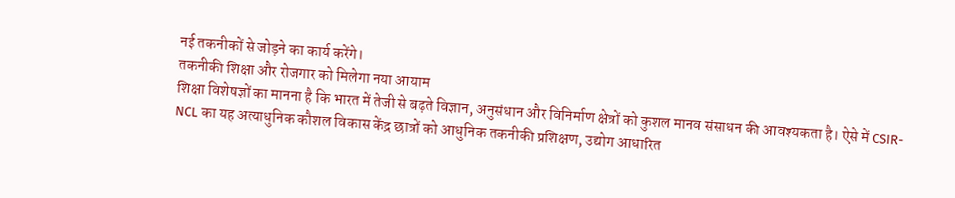नई तकनीकों से जोड़ने का कार्य करेंगे।
तकनीकी शिक्षा और रोजगार को मिलेगा नया आयाम
शिक्षा विशेषज्ञों का मानना है कि भारत में तेजी से बढ़ते विज्ञान, अनुसंधान और विनिर्माण क्षेत्रों को कुशल मानव संसाधन की आवश्यकता है। ऐसे में CSIR-NCL का यह अत्याधुनिक कौशल विकास केंद्र छात्रों को आधुनिक तकनीकी प्रशिक्षण, उद्योग आधारित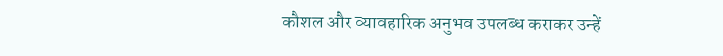कौशल और व्यावहारिक अनुभव उपलब्ध कराकर उन्हें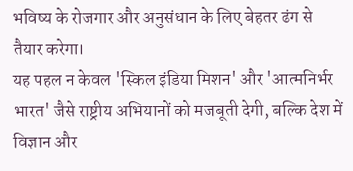भविष्य के रोजगार और अनुसंधान के लिए बेहतर ढंग से तैयार करेगा।
यह पहल न केवल 'स्किल इंडिया मिशन' और 'आत्मनिर्भर भारत' जैसे राष्ट्रीय अभियानों को मजबूती देगी, बल्कि देश में विज्ञान और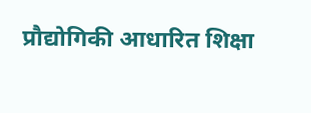प्रौद्योगिकी आधारित शिक्षा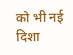को भी नई दिशा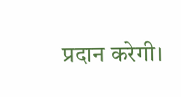प्रदान करेगी।